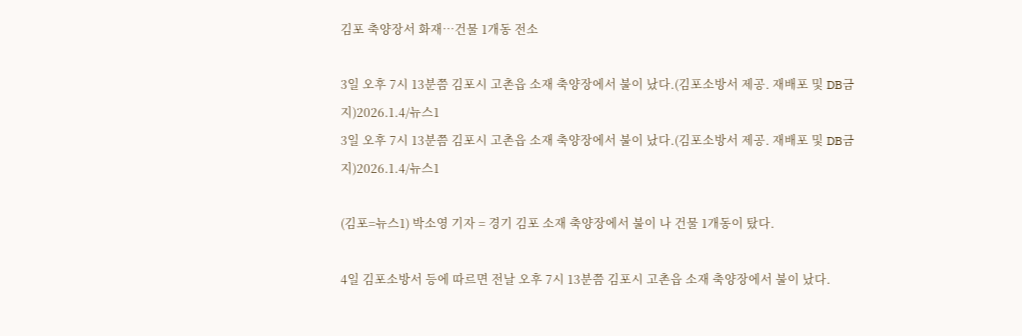김포 축양장서 화재…건물 1개동 전소

3일 오후 7시 13분쯤 김포시 고촌읍 소재 축양장에서 불이 났다.(김포소방서 제공. 재배포 및 DB금지)2026.1.4/뉴스1
3일 오후 7시 13분쯤 김포시 고촌읍 소재 축양장에서 불이 났다.(김포소방서 제공. 재배포 및 DB금지)2026.1.4/뉴스1

(김포=뉴스1) 박소영 기자 = 경기 김포 소재 축양장에서 불이 나 건물 1개동이 탔다.

4일 김포소방서 등에 따르면 전날 오후 7시 13분쯤 김포시 고촌읍 소재 축양장에서 불이 났다.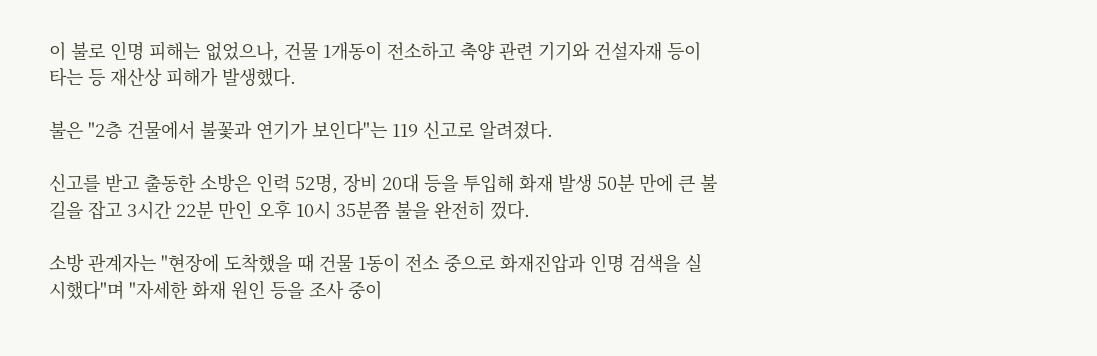이 불로 인명 피해는 없었으나, 건물 1개동이 전소하고 축양 관련 기기와 건설자재 등이 타는 등 재산상 피해가 발생했다.

불은 "2층 건물에서 불꽃과 연기가 보인다"는 119 신고로 알려졌다.

신고를 받고 출동한 소방은 인력 52명, 장비 20대 등을 투입해 화재 발생 50분 만에 큰 불길을 잡고 3시간 22분 만인 오후 10시 35분쯤 불을 완전히 껐다.

소방 관계자는 "현장에 도착했을 때 건물 1동이 전소 중으로 화재진압과 인명 검색을 실시했다"며 "자세한 화재 원인 등을 조사 중이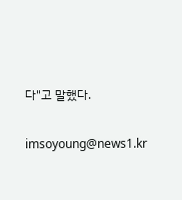다"고 말했다.

imsoyoung@news1.kr